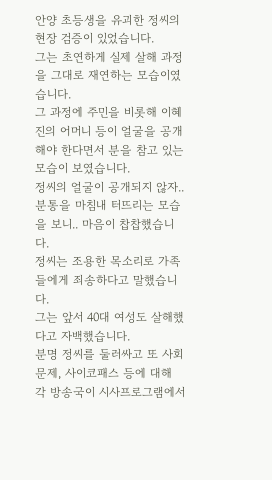안양 초등생을 유괴한 정씨의 현장 검증이 있었습니다.
그는 초연하게 실제 살해 과정을 그대로 재연하는 모습이였습니다.
그 과정에 주민을 비롯해 이혜진의 어머니 등이 얼굴을 공개해야 한다면서 분을 참고 있는 모습이 보였습니다.
정씨의 얼굴이 공개되지 않자.. 분통을 마침내 터뜨리는 모습을 보니.. 마음이 찹찹했습니다.
정씨는 조용한 목소리로 가족들에게 죄송하다고 말했습니다.
그는 앞서 40대 여성도 살해했다고 자백했습니다.
분명 정씨를 둘러싸고 또 사회문제, 사이코패스 등에 대해 각 방송국이 시사프로그램에서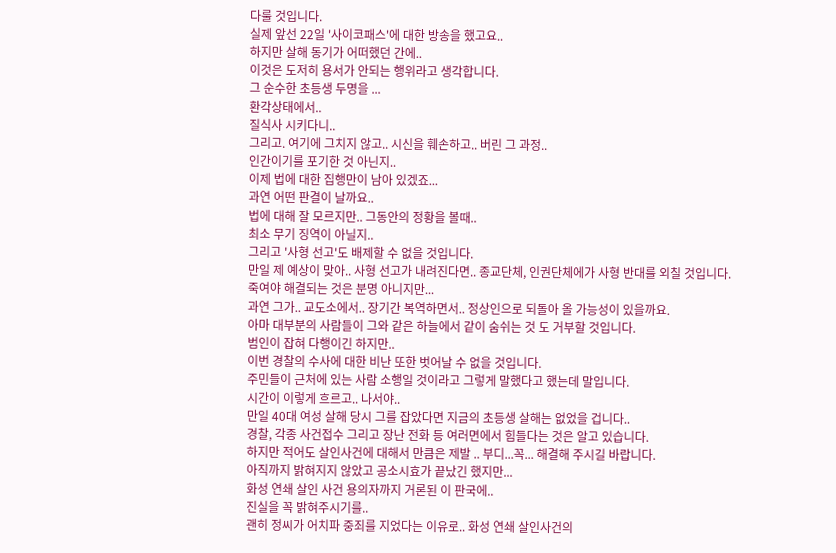다룰 것입니다.
실제 앞선 22일 '사이코패스'에 대한 방송을 했고요..
하지만 살해 동기가 어떠했던 간에..
이것은 도저히 용서가 안되는 행위라고 생각합니다.
그 순수한 초등생 두명을 ...
환각상태에서..
질식사 시키다니..
그리고. 여기에 그치지 않고.. 시신을 훼손하고.. 버린 그 과정..
인간이기를 포기한 것 아닌지..
이제 법에 대한 집행만이 남아 있겠죠...
과연 어떤 판결이 날까요..
법에 대해 잘 모르지만.. 그동안의 정황을 볼때..
최소 무기 징역이 아닐지..
그리고 '사형 선고'도 배제할 수 없을 것입니다.
만일 제 예상이 맞아.. 사형 선고가 내려진다면.. 종교단체, 인권단체에가 사형 반대를 외칠 것입니다.
죽여야 해결되는 것은 분명 아니지만...
과연 그가.. 교도소에서.. 장기간 복역하면서.. 정상인으로 되돌아 올 가능성이 있을까요.
아마 대부분의 사람들이 그와 같은 하늘에서 같이 숨쉬는 것 도 거부할 것입니다.
범인이 잡혀 다행이긴 하지만..
이번 경찰의 수사에 대한 비난 또한 벗어날 수 없을 것입니다.
주민들이 근처에 있는 사람 소행일 것이라고 그렇게 말했다고 했는데 말입니다.
시간이 이렇게 흐르고.. 나서야..
만일 40대 여성 살해 당시 그를 잡았다면 지금의 초등생 살해는 없었을 겁니다..
경찰, 각종 사건접수 그리고 장난 전화 등 여러면에서 힘들다는 것은 알고 있습니다.
하지만 적어도 살인사건에 대해서 만큼은 제발 .. 부디...꼭... 해결해 주시길 바랍니다.
아직까지 밝혀지지 않았고 공소시효가 끝났긴 했지만...
화성 연쇄 살인 사건 용의자까지 거론된 이 판국에..
진실을 꼭 밝혀주시기를..
괜히 정씨가 어치파 중죄를 지었다는 이유로.. 화성 연쇄 살인사건의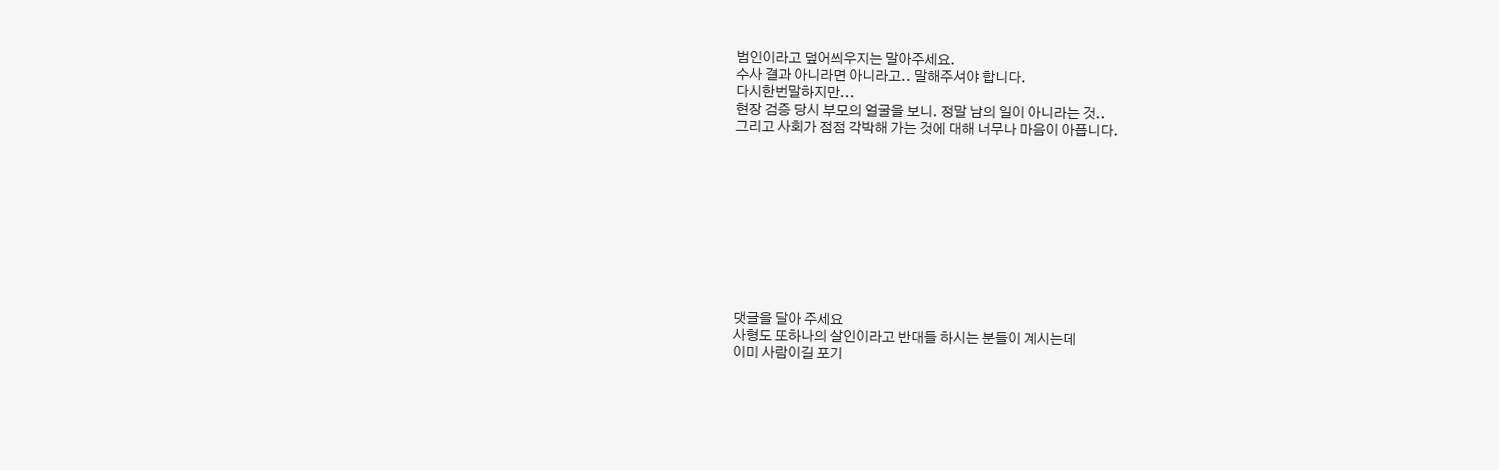범인이라고 덮어씌우지는 말아주세요.
수사 결과 아니라면 아니라고.. 말해주셔야 합니다.
다시한번말하지만...
현장 검증 당시 부모의 얼굴을 보니. 정말 남의 일이 아니라는 것..
그리고 사회가 점점 각박해 가는 것에 대해 너무나 마음이 아픕니다.










댓글을 달아 주세요
사형도 또하나의 살인이라고 반대들 하시는 분들이 계시는데
이미 사람이길 포기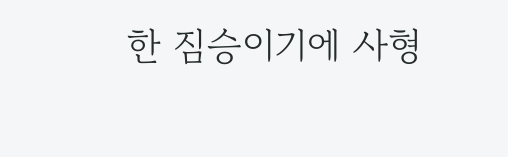한 짐승이기에 사형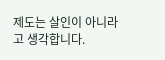제도는 살인이 아니라고 생각합니다.